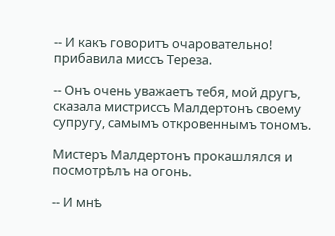-- И какъ говоритъ очаровательно! прибавила миссъ Тереза.

-- Онъ очень уважаетъ тебя, мой другъ, сказала мистриссъ Малдертонъ своему супругу, самымъ откровеннымъ тономъ.

Мистеръ Малдертонъ прокашлялся и посмотрѣлъ на огонь.

-- И мнѣ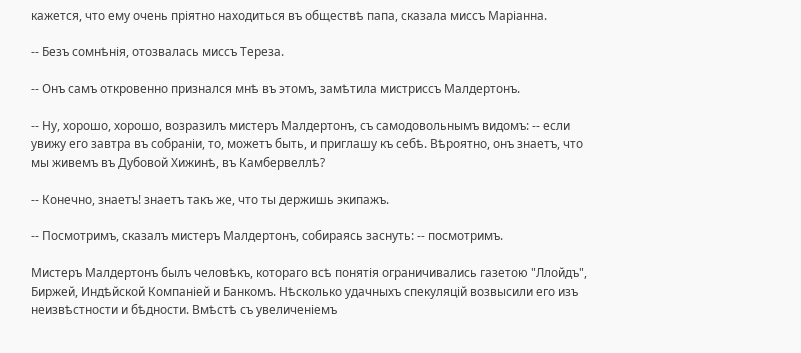кажется, что ему очень пріятно находиться въ обществѣ папа, сказала миссъ Маріанна.

-- Безъ сомнѣнія, отозвалась миссъ Тереза.

-- Онъ самъ откровенно признался мнѣ въ этомъ, замѣтила мистриссъ Малдертонъ.

-- Ну, хорошо, хорошо, возразилъ мистеръ Малдертонъ, съ самодовольнымъ видомъ: -- если увижу его завтра въ собраніи, то, можетъ быть, и приглашу къ себѣ. Вѣроятно, онъ знаетъ, что мы живемъ въ Дубовой Хижинѣ, въ Камбервеллѣ?

-- Конечно, знаетъ! знаетъ такъ же, что ты держишь экипажъ.

-- Посмотримъ, сказалъ мистеръ Малдертонъ, собираясь заснуть: -- посмотримъ.

Мистеръ Малдертонъ былъ человѣкъ, котораго всѣ понятія ограничивались газетою "Ллойдъ", Биржей, Индѣйской Компаніей и Банкомъ. Нѣсколько удачныхъ спекуляцій возвысили его изъ неизвѣстности и бѣдности. Вмѣстѣ съ увеличеніемъ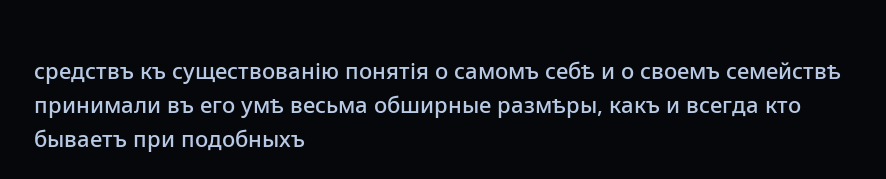средствъ къ существованію понятія о самомъ себѣ и о своемъ семействѣ принимали въ его умѣ весьма обширные размѣры, какъ и всегда кто бываетъ при подобныхъ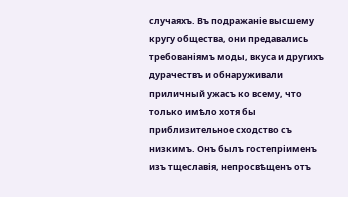случаяхъ. Въ подражаніе высшему кругу общества, они предавались требованіямъ моды, вкуса и другихъ дурачествъ и обнаруживали приличный ужасъ ко всему, что только имѣло хотя бы приблизительное сходство съ низкимъ. Онъ былъ гостепріименъ изъ тщеславія, непросвѣщенъ отъ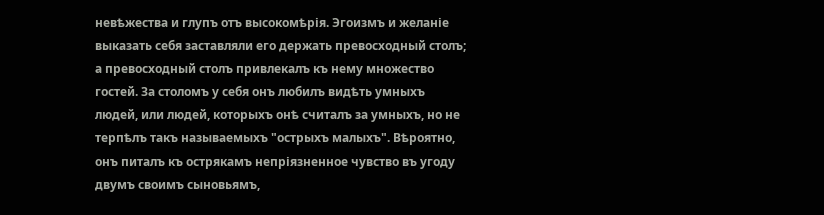невѣжества и глупъ отъ высокомѣрія. Эгоизмъ и желаніе выказать себя заставляли его держать превосходный столъ; а превосходный столъ привлекалъ къ нему множество гостей. За столомъ у себя онъ любилъ видѣть умныхъ людей, или людей, которыхъ онѣ считалъ за умныхъ, но не терпѣлъ такъ называемыхъ "острыхъ малыхъ". Вѣроятно, онъ питалъ къ острякамъ непріязненное чувство въ угоду двумъ своимъ сыновьямъ,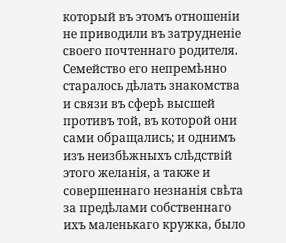который въ этомъ отношеніи не приводили въ затрудненіе своего почтеннаго родителя. Семейство его непремѣнно старалось дѣлать знакомства и связи въ сферѣ высшей противъ той, въ которой они сами обращались; и однимъ изъ неизбѣжныхъ слѣдствій этого желанія, а также и совершеннаго незнанія свѣта за предѣлами собственнаго ихъ маленькаго кружка, было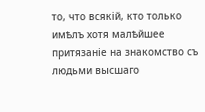то, что всякій, кто только имѣлъ хотя малѣйшее притязаніе на знакомство съ людьми высшаго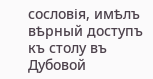сословія, имѣлъ вѣрный доступъ къ столу въ Дубовой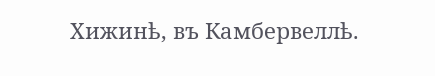Хижинѣ, въ Камбервеллѣ.